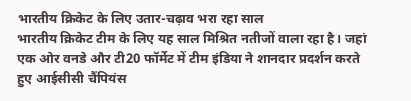भारतीय क्रिकेट के लिए उतार-चढ़ाव भरा रहा साल
भारतीय क्रिकेट टीम के लिए यह साल मिश्रित नतीजों वाला रहा है। जहां एक ओर वनडे और टी20 फॉर्मेट में टीम इंडिया ने शानदार प्रदर्शन करते हुए आईसीसी चैंपियंस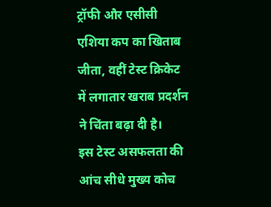ट्रॉफी और एसीसी एशिया कप का खिताब जीता, वहीं टेस्ट क्रिकेट में लगातार खराब प्रदर्शन ने चिंता बढ़ा दी है।
इस टेस्ट असफलता की आंच सीधे मुख्य कोच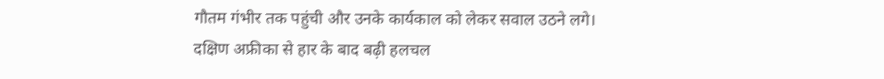गौतम गंभीर तक पहुंची और उनके कार्यकाल को लेकर सवाल उठने लगे।
दक्षिण अफ्रीका से हार के बाद बढ़ी हलचल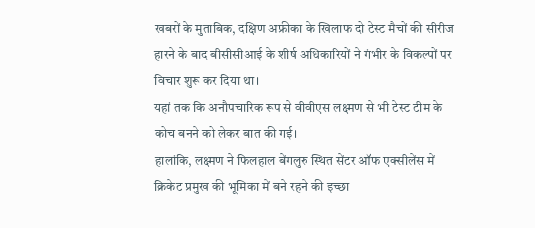खबरों के मुताबिक, दक्षिण अफ्रीका के खिलाफ दो टेस्ट मैचों की सीरीज हारने के बाद बीसीसीआई के शीर्ष अधिकारियों ने गंभीर के विकल्पों पर विचार शुरू कर दिया था।
यहां तक कि अनौपचारिक रूप से वीवीएस लक्ष्मण से भी टेस्ट टीम के कोच बनने को लेकर बात की गई।
हालांकि, लक्ष्मण ने फिलहाल बेंगलुरु स्थित सेंटर ऑफ एक्सीलेंस में क्रिकेट प्रमुख की भूमिका में बने रहने की इच्छा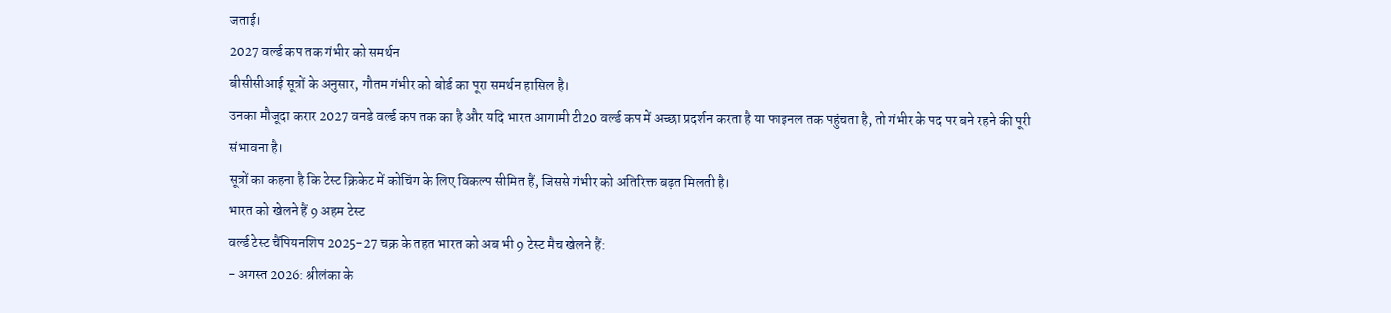जताई।
2027 वर्ल्ड कप तक गंभीर को समर्थन
बीसीसीआई सूत्रों के अनुसार, गौतम गंभीर को बोर्ड का पूरा समर्थन हासिल है।
उनका मौजूदा करार 2027 वनडे वर्ल्ड कप तक का है और यदि भारत आगामी टी20 वर्ल्ड कप में अच्छा प्रदर्शन करता है या फाइनल तक पहुंचता है, तो गंभीर के पद पर बने रहने की पूरी संभावना है।
सूत्रों का कहना है कि टेस्ट क्रिकेट में कोचिंग के लिए विकल्प सीमित हैं, जिससे गंभीर को अतिरिक्त बढ़त मिलती है।
भारत को खेलने हैं 9 अहम टेस्ट
वर्ल्ड टेस्ट चैंपियनशिप 2025-27 चक्र के तहत भारत को अब भी 9 टेस्ट मैच खेलने हैं:
- अगस्त 2026: श्रीलंका के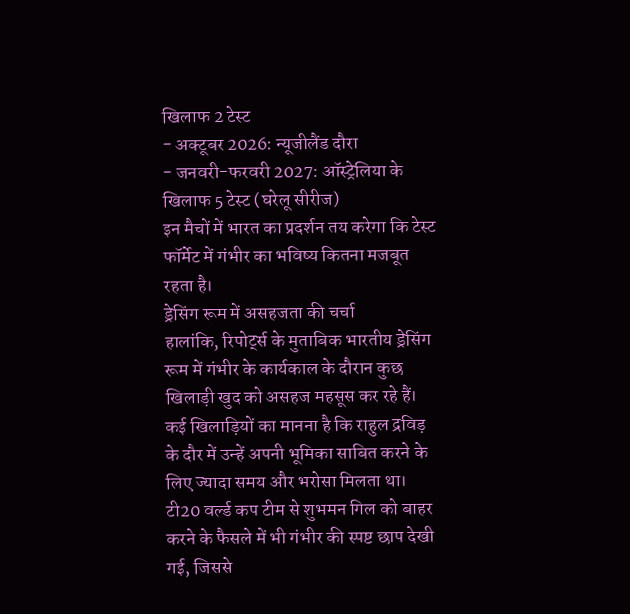खिलाफ 2 टेस्ट
- अक्टूबर 2026: न्यूजीलैंड दौरा
- जनवरी-फरवरी 2027: ऑस्ट्रेलिया के खिलाफ 5 टेस्ट (घरेलू सीरीज)
इन मैचों में भारत का प्रदर्शन तय करेगा कि टेस्ट फॉर्मेट में गंभीर का भविष्य कितना मजबूत रहता है।
ड्रेसिंग रूम में असहजता की चर्चा
हालांकि, रिपोर्ट्स के मुताबिक भारतीय ड्रेसिंग रूम में गंभीर के कार्यकाल के दौरान कुछ खिलाड़ी खुद को असहज महसूस कर रहे हैं।
कई खिलाड़ियों का मानना है कि राहुल द्रविड़ के दौर में उन्हें अपनी भूमिका साबित करने के लिए ज्यादा समय और भरोसा मिलता था।
टी20 वर्ल्ड कप टीम से शुभमन गिल को बाहर करने के फैसले में भी गंभीर की स्पष्ट छाप देखी गई, जिससे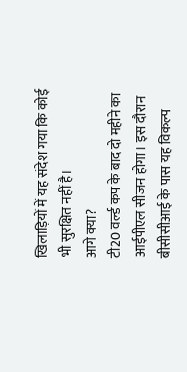खिलाड़ियों में यह संदेश गया कि कोई भी सुरक्षित नहीं है।
आगे क्या?
टी20 वर्ल्ड कप के बाद दो महीने का आईपीएल सीजन होगा। इस दौरान बीसीसीआई के पास यह विकल्प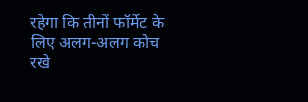रहेगा कि तीनों फॉर्मेट के लिए अलग-अलग कोच रखे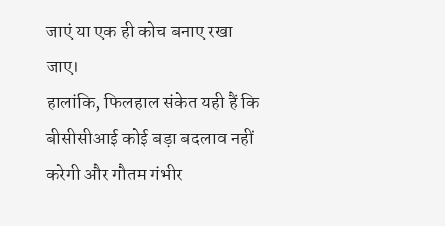जाएं या एक ही कोच बनाए रखा जाए।
हालांकि, फिलहाल संकेत यही हैं कि बीसीसीआई कोई बड़ा बदलाव नहीं करेगी और गौतम गंभीर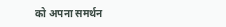को अपना समर्थन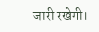जारी रखेगी।